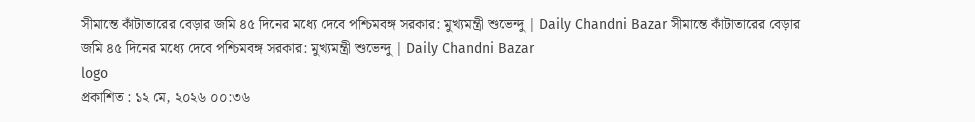সীমান্তে কাঁটাতারের বেড়ার জমি ৪৫ দিনের মধ্যে দেবে পশ্চিমবঙ্গ সরকার: মুখ্যমন্ত্রী শুভেন্দু | Daily Chandni Bazar সীমান্তে কাঁটাতারের বেড়ার জমি ৪৫ দিনের মধ্যে দেবে পশ্চিমবঙ্গ সরকার: মুখ্যমন্ত্রী শুভেন্দু | Daily Chandni Bazar
logo
প্রকাশিত : ১২ মে, ২০২৬ ০০:৩৬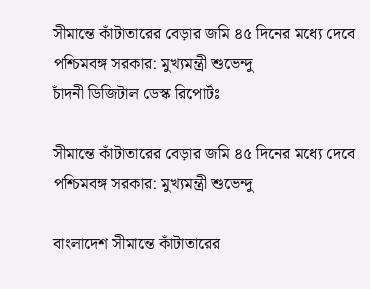সীমান্তে কাঁটাতারের বেড়ার জমি ৪৫ দিনের মধ্যে দেবে পশ্চিমবঙ্গ সরকার: মুখ্যমন্ত্রী শুভেন্দু
চাঁদনী ডিজিটাল ডেস্ক রিপোর্টঃ

সীমান্তে কাঁটাতারের বেড়ার জমি ৪৫ দিনের মধ্যে দেবে পশ্চিমবঙ্গ সরকার: মুখ্যমন্ত্রী শুভেন্দু

বাংলাদেশ সীমান্তে কাঁটাতারের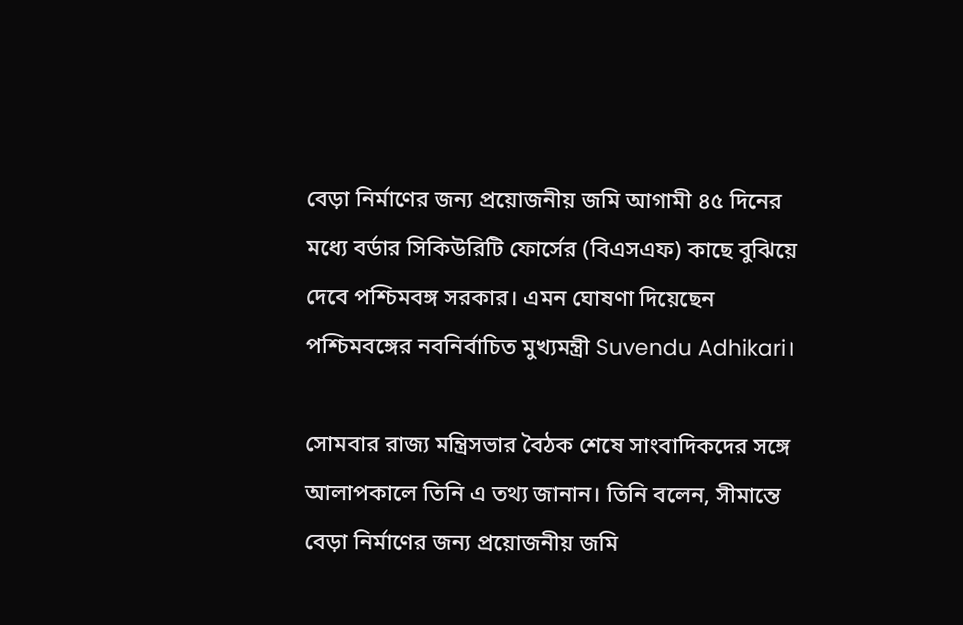বেড়া নির্মাণের জন্য প্রয়োজনীয় জমি আগামী ৪৫ দিনের মধ্যে বর্ডার সিকিউরিটি ফোর্সের (বিএসএফ) কাছে বুঝিয়ে দেবে পশ্চিমবঙ্গ সরকার। এমন ঘোষণা দিয়েছেন পশ্চিমবঙ্গের নবনির্বাচিত মুখ্যমন্ত্রী Suvendu Adhikari।

সোমবার রাজ্য মন্ত্রিসভার বৈঠক শেষে সাংবাদিকদের সঙ্গে আলাপকালে তিনি এ তথ্য জানান। তিনি বলেন, সীমান্তে বেড়া নির্মাণের জন্য প্রয়োজনীয় জমি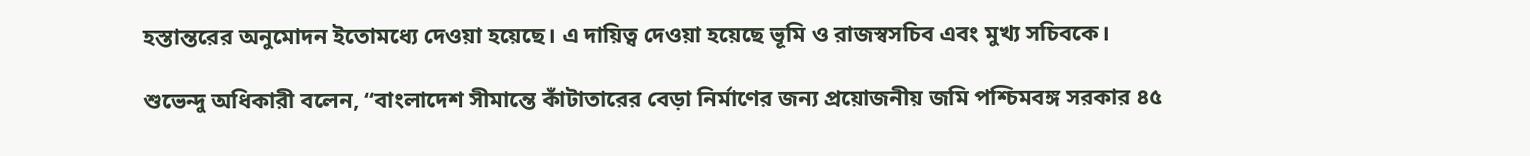হস্তান্তরের অনুমোদন ইতোমধ্যে দেওয়া হয়েছে। এ দায়িত্ব দেওয়া হয়েছে ভূমি ও রাজস্বসচিব এবং মুখ্য সচিবকে।

শুভেন্দু অধিকারী বলেন, “বাংলাদেশ সীমান্তে কাঁটাতারের বেড়া নির্মাণের জন্য প্রয়োজনীয় জমি পশ্চিমবঙ্গ সরকার ৪৫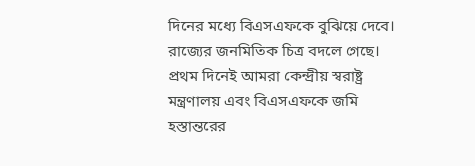দিনের মধ্যে বিএসএফকে বুঝিয়ে দেবে। রাজ্যের জনমিতিক চিত্র বদলে গেছে। প্রথম দিনেই আমরা কেন্দ্রীয় স্বরাষ্ট্র মন্ত্রণালয় এবং বিএসএফকে জমি হস্তান্তরের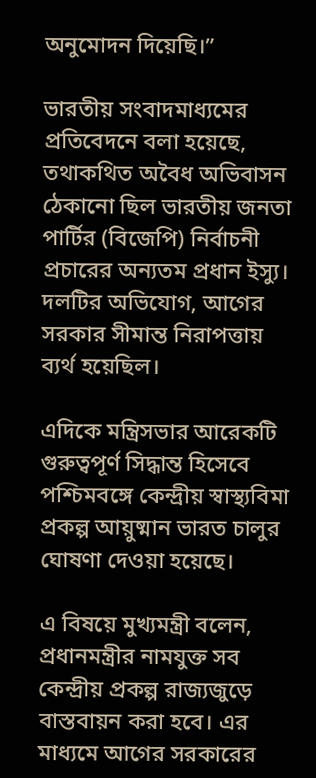অনুমোদন দিয়েছি।”

ভারতীয় সংবাদমাধ্যমের প্রতিবেদনে বলা হয়েছে, তথাকথিত অবৈধ অভিবাসন ঠেকানো ছিল ভারতীয় জনতা পার্টির (বিজেপি) নির্বাচনী প্রচারের অন্যতম প্রধান ইস্যু। দলটির অভিযোগ, আগের সরকার সীমান্ত নিরাপত্তায় ব্যর্থ হয়েছিল।

এদিকে মন্ত্রিসভার আরেকটি গুরুত্বপূর্ণ সিদ্ধান্ত হিসেবে পশ্চিমবঙ্গে কেন্দ্রীয় স্বাস্থ্যবিমা প্রকল্প আয়ুষ্মান ভারত চালুর ঘোষণা দেওয়া হয়েছে।

এ বিষয়ে মুখ্যমন্ত্রী বলেন, প্রধানমন্ত্রীর নামযুক্ত সব কেন্দ্রীয় প্রকল্প রাজ্যজুড়ে বাস্তবায়ন করা হবে। এর মাধ্যমে আগের সরকারের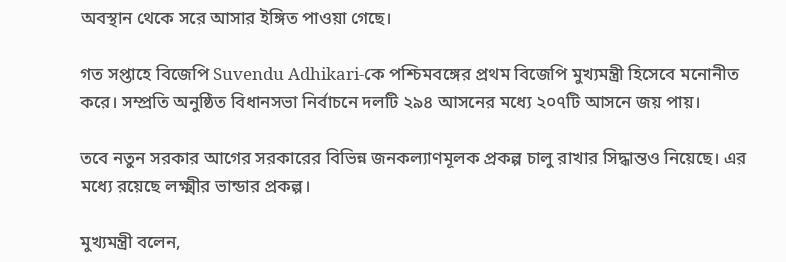অবস্থান থেকে সরে আসার ইঙ্গিত পাওয়া গেছে।

গত সপ্তাহে বিজেপি Suvendu Adhikari-কে পশ্চিমবঙ্গের প্রথম বিজেপি মুখ্যমন্ত্রী হিসেবে মনোনীত করে। সম্প্রতি অনুষ্ঠিত বিধানসভা নির্বাচনে দলটি ২৯৪ আসনের মধ্যে ২০৭টি আসনে জয় পায়।

তবে নতুন সরকার আগের সরকারের বিভিন্ন জনকল্যাণমূলক প্রকল্প চালু রাখার সিদ্ধান্তও নিয়েছে। এর মধ্যে রয়েছে লক্ষ্মীর ভান্ডার প্রকল্প।

মুখ্যমন্ত্রী বলেন,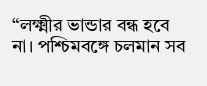“লক্ষ্মীর ভান্ডার বন্ধ হবে না। পশ্চিমবঙ্গে চলমান সব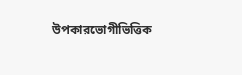উপকারভোগীভিত্তিক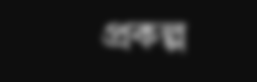প্রকল্প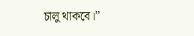চালু থাকবে।”